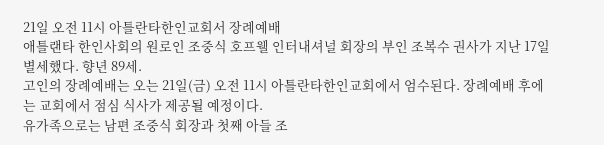21일 오전 11시 아틀란타한인교회서 장례예배
애틀랜타 한인사회의 원로인 조중식 호프웰 인터내셔널 회장의 부인 조복수 권사가 지난 17일 별세했다. 향년 89세.
고인의 장례예배는 오는 21일(금) 오전 11시 아틀란타한인교회에서 엄수된다. 장례예배 후에는 교회에서 점심 식사가 제공될 예정이다.
유가족으로는 남편 조중식 회장과 첫째 아들 조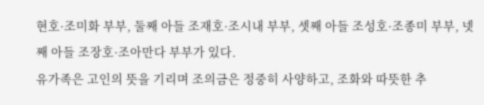현호·조미화 부부, 둘째 아들 조재호·조시내 부부, 셋째 아들 조성호·조종미 부부, 넷째 아들 조장호·조아만다 부부가 있다.
유가족은 고인의 뜻을 기리며 조의금은 정중히 사양하고, 조화와 따뜻한 추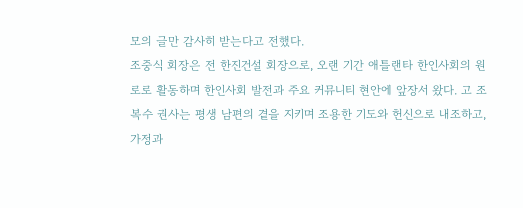모의 글만 감사히 받는다고 전했다.
조중식 회장은 전 한진건설 회장으로, 오랜 기간 애틀랜타 한인사회의 원로로 활동하며 한인사회 발전과 주요 커뮤니티 현안에 앞장서 왔다. 고 조복수 권사는 평생 남편의 곁을 지키며 조용한 기도와 헌신으로 내조하고, 가정과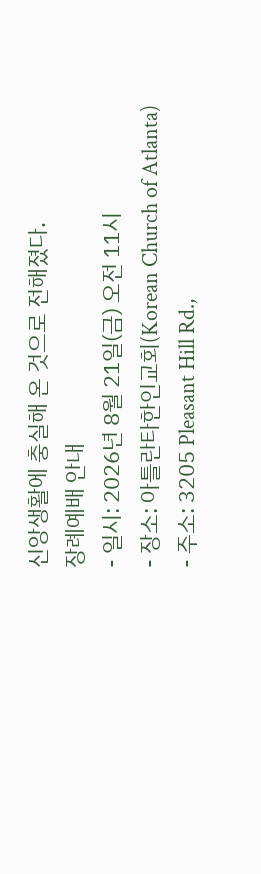신앙생활에 충실해 온 것으로 전해졌다.
장례예배 안내
- 일시: 2026년 8월 21일(금) 오전 11시
- 장소: 아틀란타한인교회(Korean Church of Atlanta)
- 주소: 3205 Pleasant Hill Rd.,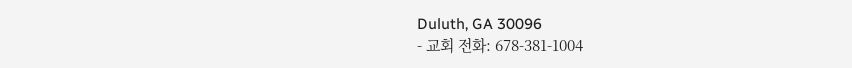Duluth, GA 30096
- 교회 전화: 678-381-1004